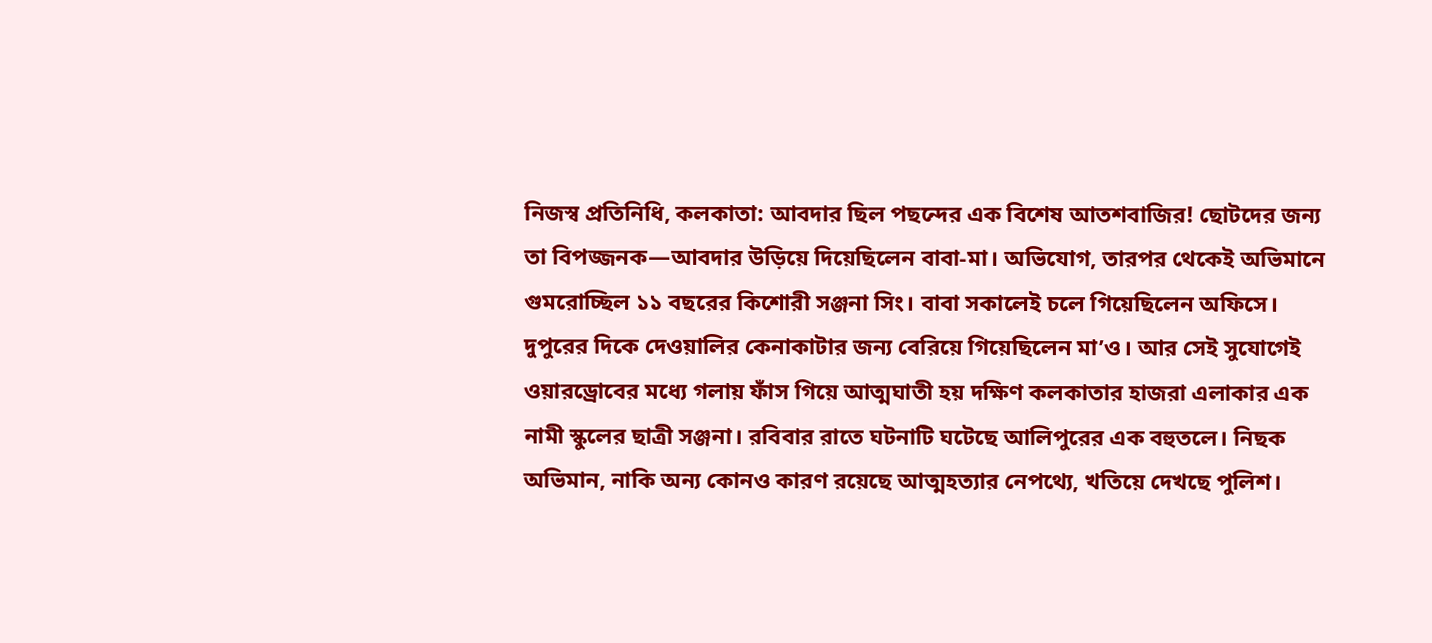নিজস্ব প্রতিনিধি, কলকাতা: আবদার ছিল পছন্দের এক বিশেষ আতশবাজির! ছোটদের জন্য তা বিপজ্জনক—আবদার উড়িয়ে দিয়েছিলেন বাবা-মা। অভিযোগ, তারপর থেকেই অভিমানে গুমরোচ্ছিল ১১ বছরের কিশোরী সঞ্জনা সিং। বাবা সকালেই চলে গিয়েছিলেন অফিসে। দুপুরের দিকে দেওয়ালির কেনাকাটার জন্য বেরিয়ে গিয়েছিলেন মা’ও। আর সেই সুযোগেই ওয়ারড্রোবের মধ্যে গলায় ফাঁস গিয়ে আত্মঘাতী হয় দক্ষিণ কলকাতার হাজরা এলাকার এক নামী স্কুলের ছাত্রী সঞ্জনা। রবিবার রাতে ঘটনাটি ঘটেছে আলিপুরের এক বহুতলে। নিছক অভিমান, নাকি অন্য কোনও কারণ রয়েছে আত্মহত্যার নেপথ্যে, খতিয়ে দেখছে পুলিশ।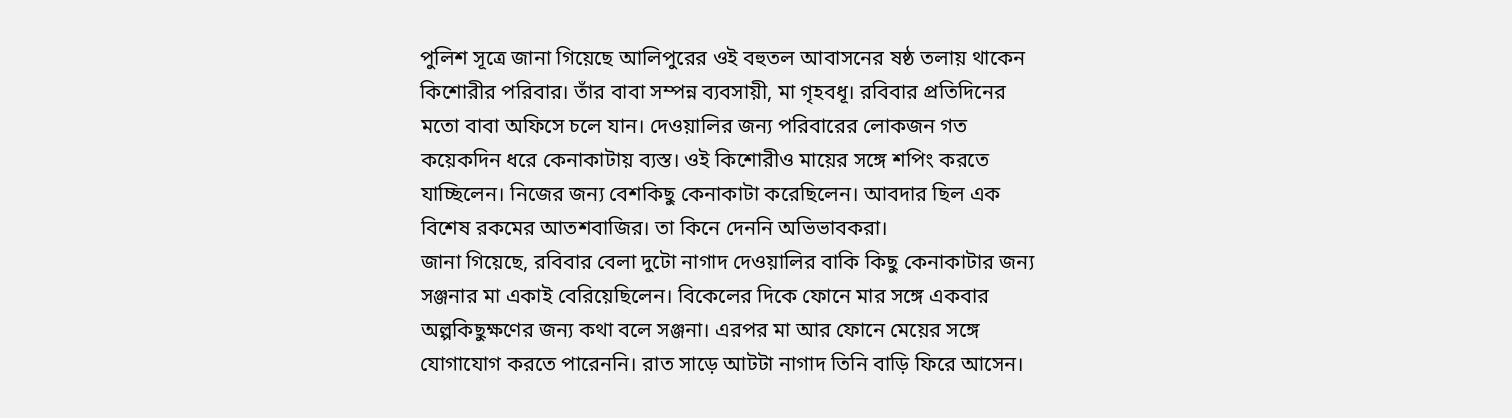পুলিশ সূত্রে জানা গিয়েছে আলিপুরের ওই বহুতল আবাসনের ষষ্ঠ তলায় থাকেন কিশোরীর পরিবার। তাঁর বাবা সম্পন্ন ব্যবসায়ী, মা গৃহবধূ। রবিবার প্রতিদিনের মতো বাবা অফিসে চলে যান। দেওয়ালির জন্য পরিবারের লোকজন গত কয়েকদিন ধরে কেনাকাটায় ব্যস্ত। ওই কিশোরীও মায়ের সঙ্গে শপিং করতে যাচ্ছিলেন। নিজের জন্য বেশকিছু কেনাকাটা করেছিলেন। আবদার ছিল এক বিশেষ রকমের আতশবাজির। তা কিনে দেননি অভিভাবকরা।
জানা গিয়েছে, রবিবার বেলা দুটো নাগাদ দেওয়ালির বাকি কিছু কেনাকাটার জন্য সঞ্জনার মা একাই বেরিয়েছিলেন। বিকেলের দিকে ফোনে মার সঙ্গে একবার অল্পকিছুক্ষণের জন্য কথা বলে সঞ্জনা। এরপর মা আর ফোনে মেয়ের সঙ্গে যোগাযোগ করতে পারেননি। রাত সাড়ে আটটা নাগাদ তিনি বাড়ি ফিরে আসেন।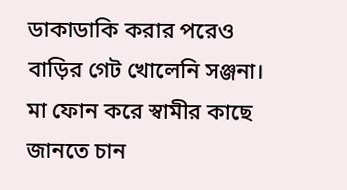ডাকাডাকি করার পরেও বাড়ির গেট খোলেনি সঞ্জনা। মা ফোন করে স্বামীর কাছে জানতে চান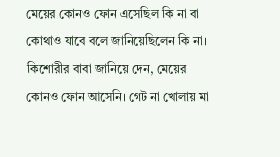মেয়ের কোনও ফোন এসেছিল কি না বা কোথাও যাবে বলে জানিয়েছিলেন কি না। কিশোরীর বাবা জানিয়ে দেন, মেয়ের কোনও ফোন আসেনি। গেট না খোলায় মা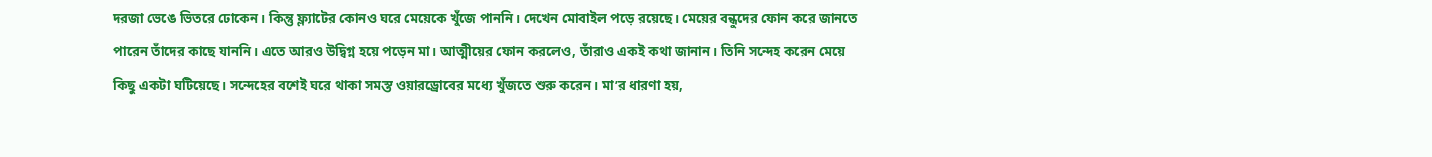দরজা ভেঙে ভিতরে ঢোকেন। কিন্তু ফ্ল্যাটের কোনও ঘরে মেয়েকে খুঁজে পাননি। দেখেন মোবাইল পড়ে রয়েছে। মেয়ের বন্ধুদের ফোন করে জানতে পারেন তাঁদের কাছে যাননি। এতে আরও উদ্বিগ্ন হয়ে পড়েন মা। আত্মীয়ের ফোন করলেও, তাঁরাও একই কথা জানান। তিনি সন্দেহ করেন মেয়ে কিছু একটা ঘটিয়েছে। সন্দেহের বশেই ঘরে থাকা সমস্ত ওয়ারড্রোবের মধ্যে খুঁজতে শুরু করেন। মা’র ধারণা হয়,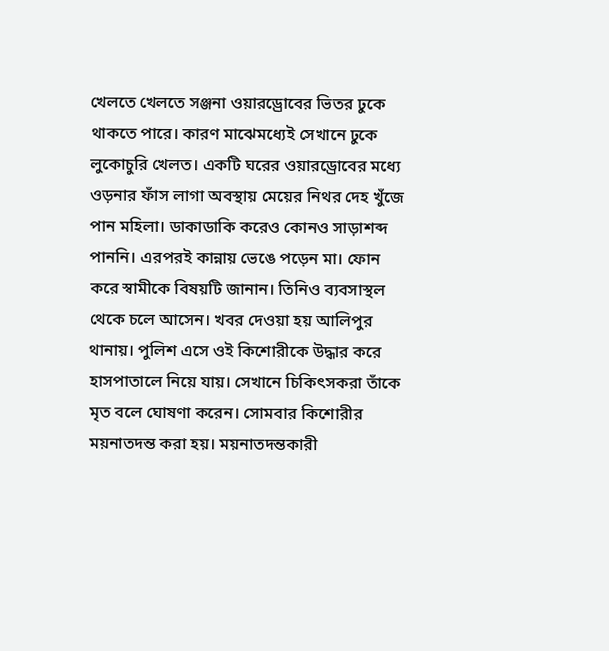খেলতে খেলতে সঞ্জনা ওয়ারড্রোবের ভিতর ঢুকে থাকতে পারে। কারণ মাঝেমধ্যেই সেখানে ঢুকে লুকোচুরি খেলত। একটি ঘরের ওয়ারড্রোবের মধ্যে ওড়নার ফাঁস লাগা অবস্থায় মেয়ের নিথর দেহ খুঁজে পান মহিলা। ডাকাডাকি করেও কোনও সাড়াশব্দ পাননি। এরপরই কান্নায় ভেঙে পড়েন মা। ফোন করে স্বামীকে বিষয়টি জানান। তিনিও ব্যবসাস্থল থেকে চলে আসেন। খবর দেওয়া হয় আলিপুর থানায়। পুলিশ এসে ওই কিশোরীকে উদ্ধার করে হাসপাতালে নিয়ে যায়। সেখানে চিকিৎসকরা তাঁকে মৃত বলে ঘোষণা করেন। সোমবার কিশোরীর ময়নাতদন্ত করা হয়। ময়নাতদন্তকারী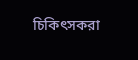চিকিৎসকরা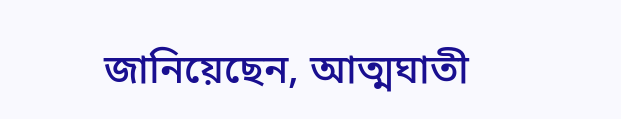জানিয়েছেন, আত্মঘাতী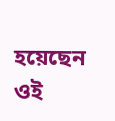হয়েছেন ওই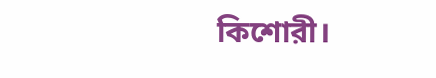কিশোরী।